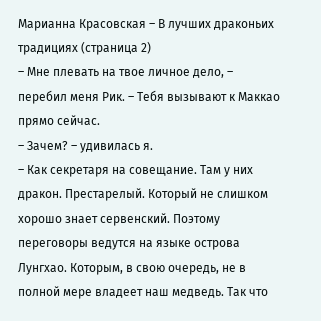Марианна Красовская – В лучших драконьих традициях (страница 2)
– Мне плевать на твое личное дело, – перебил меня Рик. – Тебя вызывают к Маккао прямо сейчас.
– Зачем? – удивилась я.
– Как секретаря на совещание. Там у них дракон. Престарелый. Который не слишком хорошо знает сервенский. Поэтому переговоры ведутся на языке острова Лунгхао. Которым, в свою очередь, не в полной мере владеет наш медведь. Так что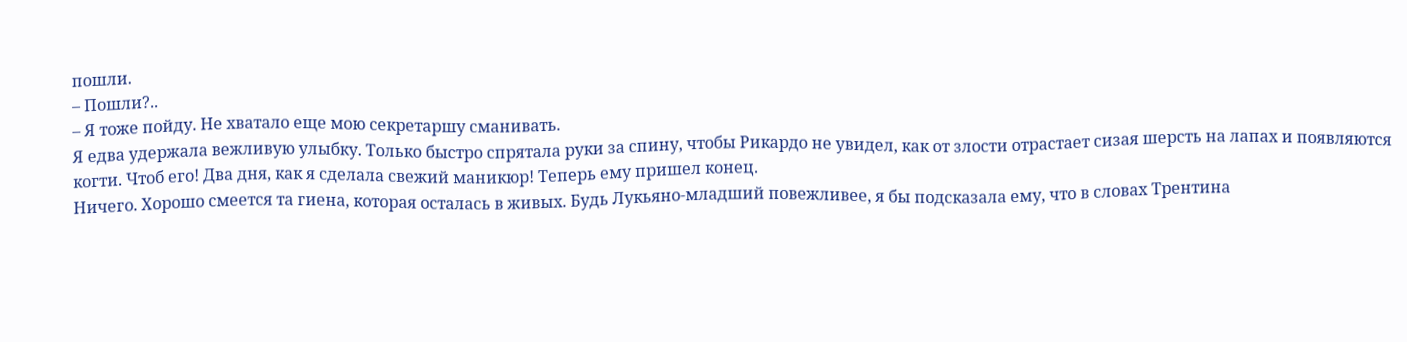пошли.
– Пошли?..
– Я тоже пойду. Не хватало еще мою секретаршу сманивать.
Я едва удержала вежливую улыбку. Только быстро спрятала руки за спину, чтобы Рикардо не увидел, как от злости отрастает сизая шерсть на лапах и появляются когти. Чтоб его! Два дня, как я сделала свежий маникюр! Теперь ему пришел конец.
Ничего. Хорошо смеется та гиена, которая осталась в живых. Будь Лукьяно-младший повежливее, я бы подсказала ему, что в словах Трентина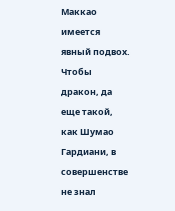Маккао имеется явный подвох. Чтобы дракон, да еще такой, как Шумао Гардиани, в совершенстве не знал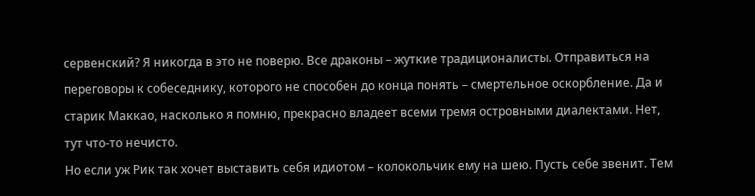сервенский? Я никогда в это не поверю. Все драконы – жуткие традиционалисты. Отправиться на переговоры к собеседнику, которого не способен до конца понять – смертельное оскорбление. Да и старик Маккао, насколько я помню, прекрасно владеет всеми тремя островными диалектами. Нет, тут что-то нечисто.
Но если уж Рик так хочет выставить себя идиотом – колокольчик ему на шею. Пусть себе звенит. Тем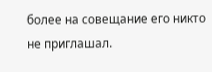более на совещание его никто не приглашал.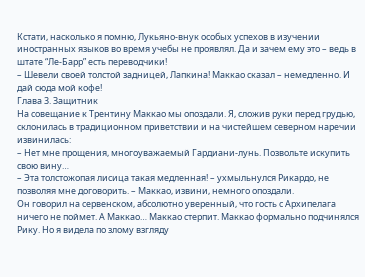Кстати, насколько я помню, Лукьяно-внук особых успехов в изучении иностранных языков во время учебы не проявлял. Да и зачем ему это – ведь в штате “Ле-Барр” есть переводчики!
– Шевели своей толстой задницей, Лапкина! Маккао сказал – немедленно. И дай сюда мой кофе!
Глава 3. Защитник
На совещание к Трентину Маккао мы опоздали. Я, сложив руки перед грудью, склонилась в традиционном приветствии и на чистейшем северном наречии извинилась:
– Нет мне прощения, многоуважаемый Гардиани-лунь. Позвольте искупить свою вину…
– Эта толстожопая лисица такая медленная! – ухмыльнулся Рикардо, не позволяя мне договорить. – Маккао, извини, немного опоздали.
Он говорил на сервенском, абсолютно уверенный, что гость с Архипелага ничего не поймет. А Маккао… Маккао стерпит. Маккао формально подчинялся Рику. Но я видела по злому взгляду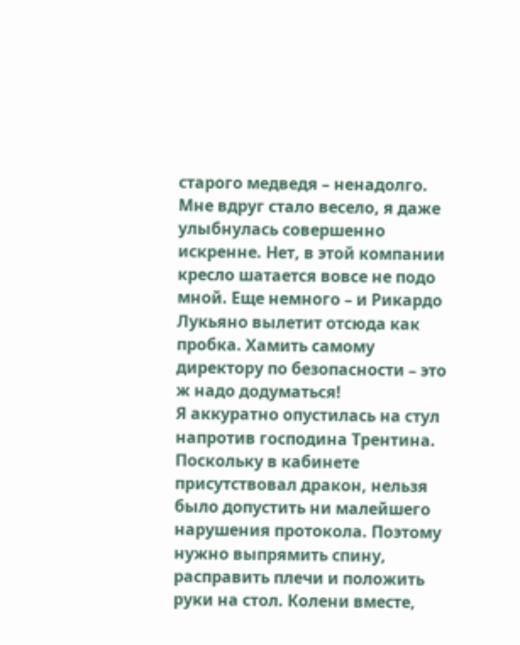старого медведя – ненадолго.
Мне вдруг стало весело, я даже улыбнулась совершенно искренне. Нет, в этой компании кресло шатается вовсе не подо мной. Еще немного – и Рикардо Лукьяно вылетит отсюда как пробка. Хамить самому директору по безопасности – это ж надо додуматься!
Я аккуратно опустилась на стул напротив господина Трентина. Поскольку в кабинете присутствовал дракон, нельзя было допустить ни малейшего нарушения протокола. Поэтому нужно выпрямить спину, расправить плечи и положить руки на стол. Колени вместе,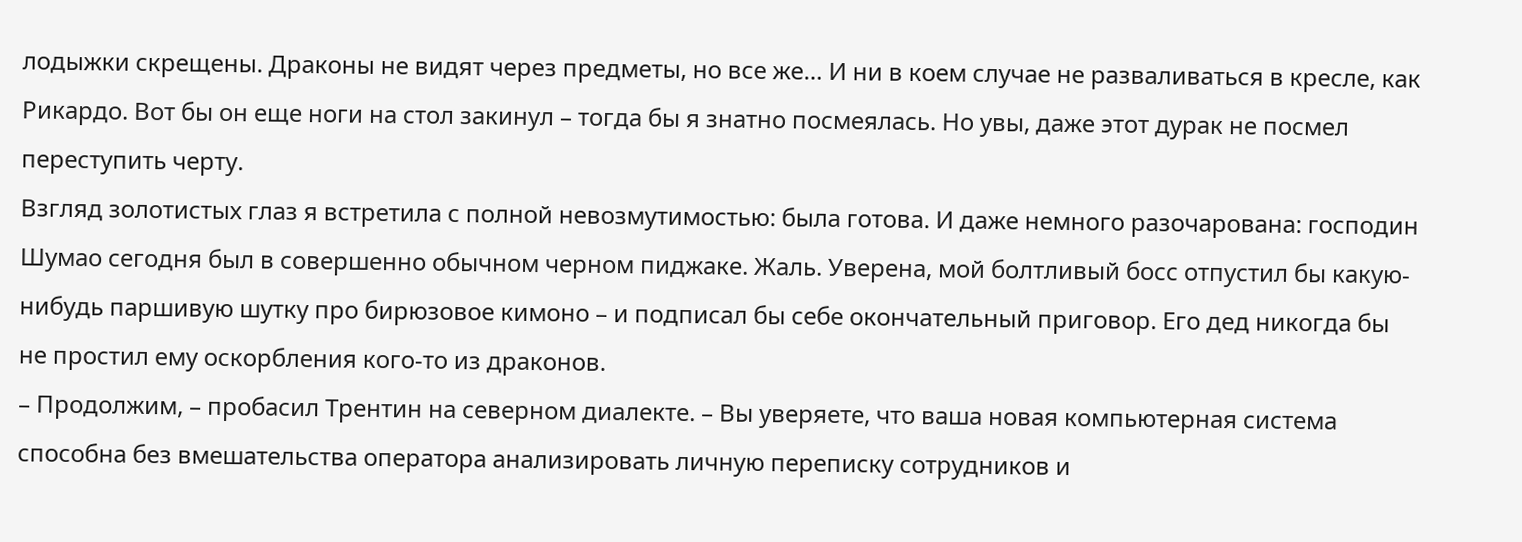лодыжки скрещены. Драконы не видят через предметы, но все же… И ни в коем случае не разваливаться в кресле, как Рикардо. Вот бы он еще ноги на стол закинул – тогда бы я знатно посмеялась. Но увы, даже этот дурак не посмел переступить черту.
Взгляд золотистых глаз я встретила с полной невозмутимостью: была готова. И даже немного разочарована: господин Шумао сегодня был в совершенно обычном черном пиджаке. Жаль. Уверена, мой болтливый босс отпустил бы какую-нибудь паршивую шутку про бирюзовое кимоно – и подписал бы себе окончательный приговор. Его дед никогда бы не простил ему оскорбления кого-то из драконов.
– Продолжим, – пробасил Трентин на северном диалекте. – Вы уверяете, что ваша новая компьютерная система способна без вмешательства оператора анализировать личную переписку сотрудников и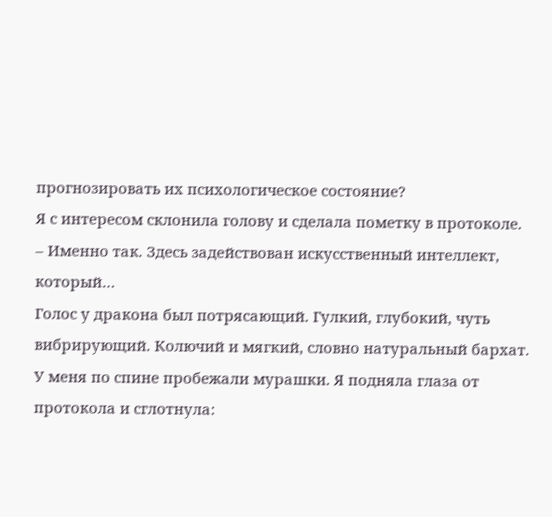прогнозировать их психологическое состояние?
Я с интересом склонила голову и сделала пометку в протоколе.
– Именно так. Здесь задействован искусственный интеллект, который…
Голос у дракона был потрясающий. Гулкий, глубокий, чуть вибрирующий. Колючий и мягкий, словно натуральный бархат. У меня по спине пробежали мурашки. Я подняла глаза от протокола и сглотнула: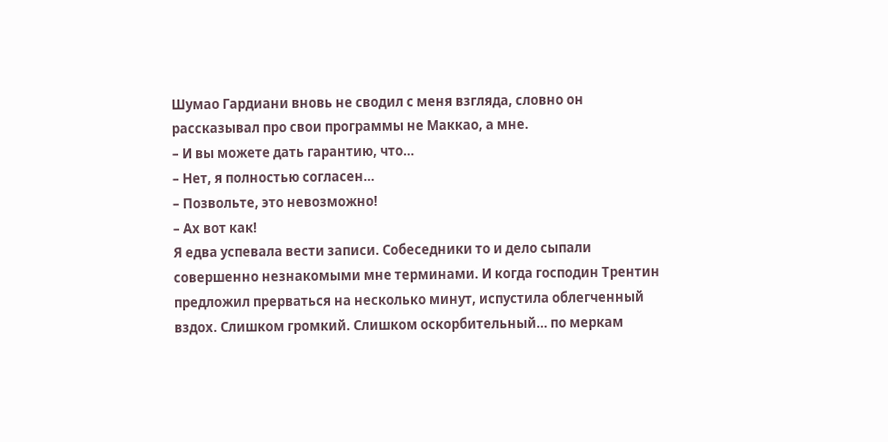Шумао Гардиани вновь не сводил с меня взгляда, словно он рассказывал про свои программы не Маккао, а мне.
– И вы можете дать гарантию, что…
– Нет, я полностью согласен…
– Позвольте, это невозможно!
– Ах вот как!
Я едва успевала вести записи. Собеседники то и дело сыпали совершенно незнакомыми мне терминами. И когда господин Трентин предложил прерваться на несколько минут, испустила облегченный вздох. Слишком громкий. Слишком оскорбительный… по меркам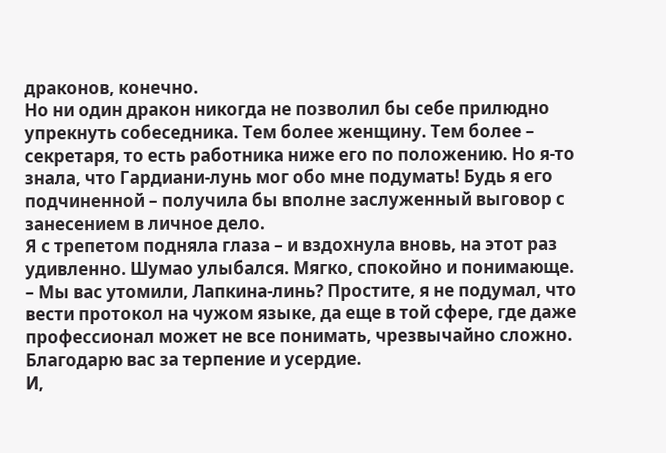драконов, конечно.
Но ни один дракон никогда не позволил бы себе прилюдно упрекнуть собеседника. Тем более женщину. Тем более – секретаря, то есть работника ниже его по положению. Но я-то знала, что Гардиани-лунь мог обо мне подумать! Будь я его подчиненной – получила бы вполне заслуженный выговор с занесением в личное дело.
Я с трепетом подняла глаза – и вздохнула вновь, на этот раз удивленно. Шумао улыбался. Мягко, спокойно и понимающе.
– Мы вас утомили, Лапкина-линь? Простите, я не подумал, что вести протокол на чужом языке, да еще в той сфере, где даже профессионал может не все понимать, чрезвычайно сложно. Благодарю вас за терпение и усердие.
И,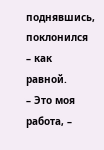поднявшись, поклонился – как равной.
– Это моя работа, –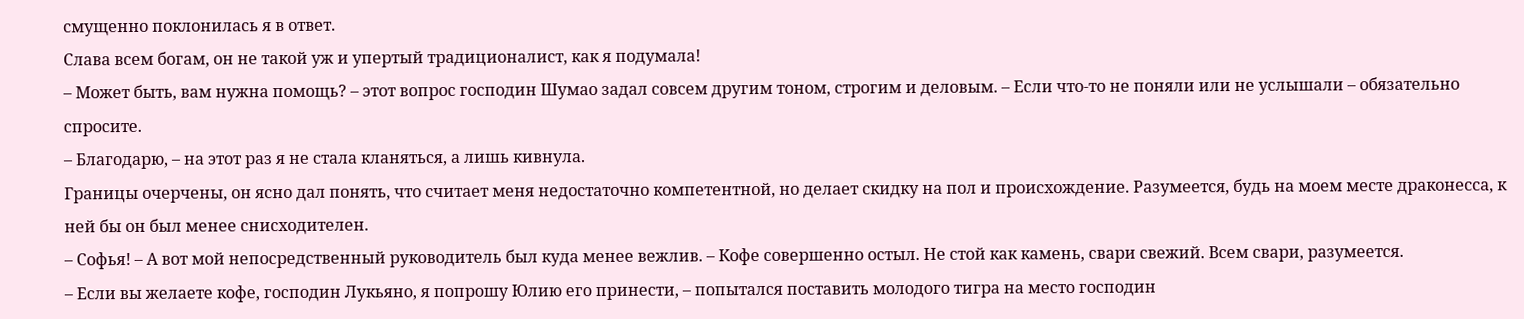смущенно поклонилась я в ответ.
Слава всем богам, он не такой уж и упертый традиционалист, как я подумала!
– Может быть, вам нужна помощь? – этот вопрос господин Шумао задал совсем другим тоном, строгим и деловым. – Если что-то не поняли или не услышали – обязательно спросите.
– Благодарю, – на этот раз я не стала кланяться, а лишь кивнула.
Границы очерчены, он ясно дал понять, что считает меня недостаточно компетентной, но делает скидку на пол и происхождение. Разумеется, будь на моем месте драконесса, к ней бы он был менее снисходителен.
– Софья! – А вот мой непосредственный руководитель был куда менее вежлив. – Кофе совершенно остыл. Не стой как камень, свари свежий. Всем свари, разумеется.
– Если вы желаете кофе, господин Лукьяно, я попрошу Юлию его принести, – попытался поставить молодого тигра на место господин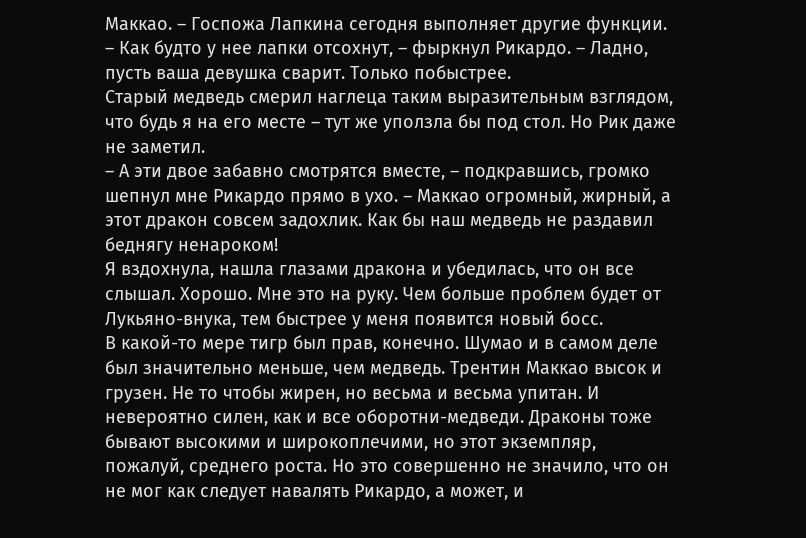Маккао. – Госпожа Лапкина сегодня выполняет другие функции.
– Как будто у нее лапки отсохнут, – фыркнул Рикардо. – Ладно, пусть ваша девушка сварит. Только побыстрее.
Старый медведь смерил наглеца таким выразительным взглядом, что будь я на его месте – тут же уползла бы под стол. Но Рик даже не заметил.
– А эти двое забавно смотрятся вместе, – подкравшись, громко шепнул мне Рикардо прямо в ухо. – Маккао огромный, жирный, а этот дракон совсем задохлик. Как бы наш медведь не раздавил беднягу ненароком!
Я вздохнула, нашла глазами дракона и убедилась, что он все слышал. Хорошо. Мне это на руку. Чем больше проблем будет от Лукьяно-внука, тем быстрее у меня появится новый босс.
В какой-то мере тигр был прав, конечно. Шумао и в самом деле был значительно меньше, чем медведь. Трентин Маккао высок и грузен. Не то чтобы жирен, но весьма и весьма упитан. И невероятно силен, как и все оборотни-медведи. Драконы тоже бывают высокими и широкоплечими, но этот экземпляр, пожалуй, среднего роста. Но это совершенно не значило, что он не мог как следует навалять Рикардо, а может, и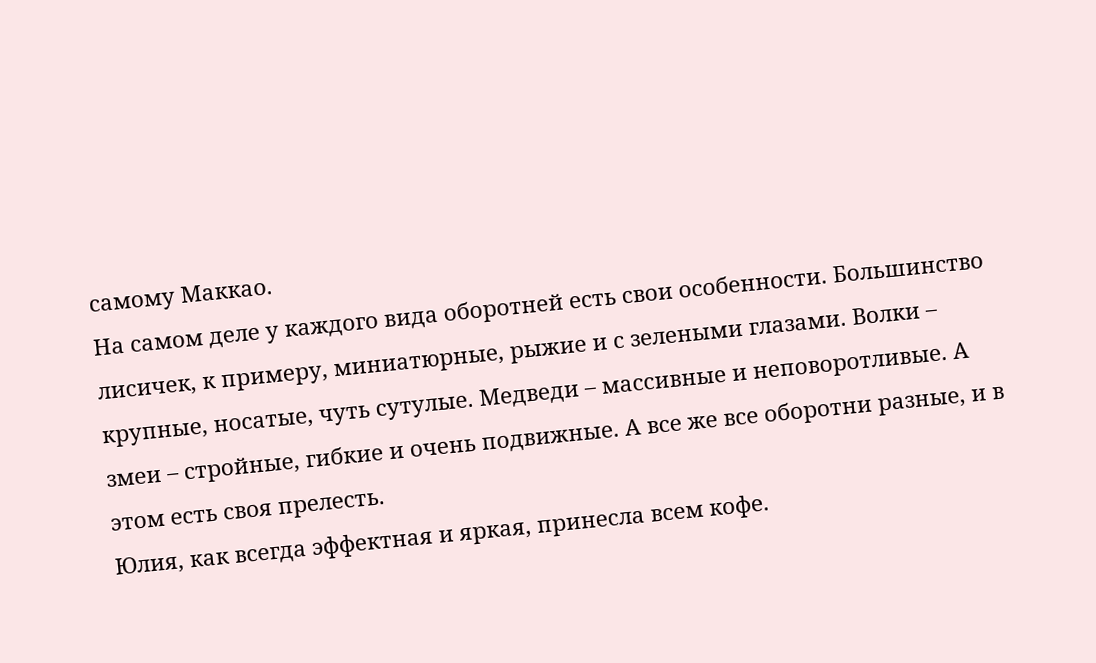самому Маккао.
На самом деле у каждого вида оборотней есть свои особенности. Большинство лисичек, к примеру, миниатюрные, рыжие и с зелеными глазами. Волки – крупные, носатые, чуть сутулые. Медведи – массивные и неповоротливые. А змеи – стройные, гибкие и очень подвижные. А все же все оборотни разные, и в этом есть своя прелесть.
Юлия, как всегда эффектная и яркая, принесла всем кофе.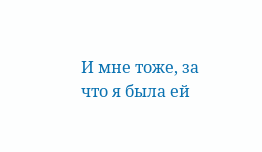И мне тоже, за что я была ей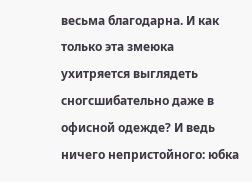весьма благодарна. И как только эта змеюка ухитряется выглядеть сногсшибательно даже в офисной одежде? И ведь ничего непристойного: юбка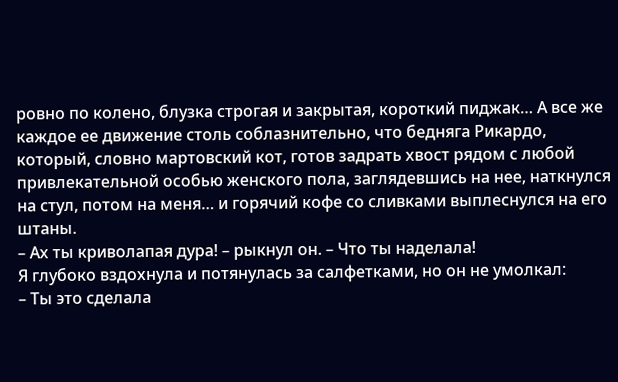ровно по колено, блузка строгая и закрытая, короткий пиджак… А все же каждое ее движение столь соблазнительно, что бедняга Рикардо, который, словно мартовский кот, готов задрать хвост рядом с любой привлекательной особью женского пола, заглядевшись на нее, наткнулся на стул, потом на меня… и горячий кофе со сливками выплеснулся на его штаны.
– Ах ты криволапая дура! – рыкнул он. – Что ты наделала!
Я глубоко вздохнула и потянулась за салфетками, но он не умолкал:
– Ты это сделала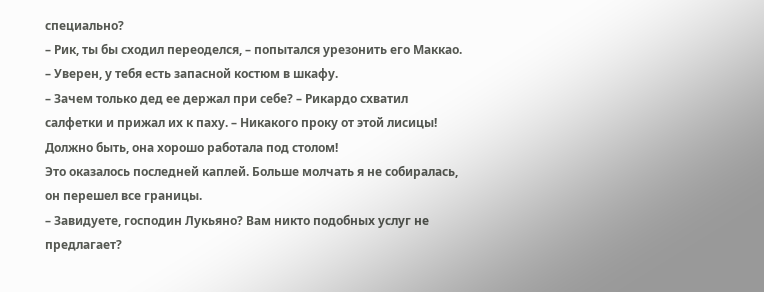специально?
– Рик, ты бы сходил переоделся, – попытался урезонить его Маккао. – Уверен, у тебя есть запасной костюм в шкафу.
– Зачем только дед ее держал при себе? – Рикардо схватил салфетки и прижал их к паху. – Никакого проку от этой лисицы! Должно быть, она хорошо работала под столом!
Это оказалось последней каплей. Больше молчать я не собиралась, он перешел все границы.
– Завидуете, господин Лукьяно? Вам никто подобных услуг не предлагает?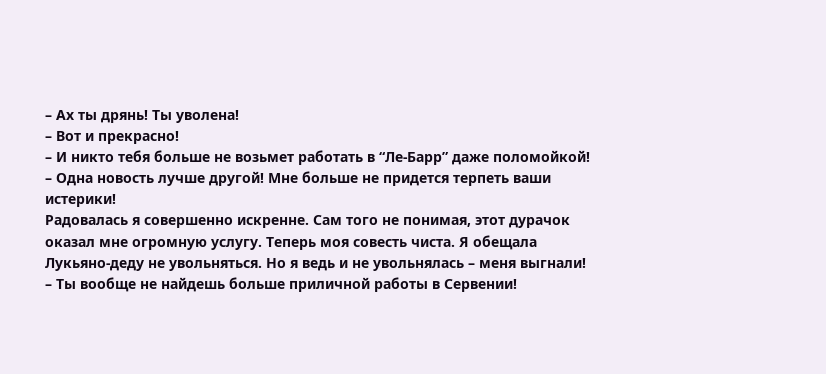– Ах ты дрянь! Ты уволена!
– Вот и прекрасно!
– И никто тебя больше не возьмет работать в “Ле-Барр” даже поломойкой!
– Одна новость лучше другой! Мне больше не придется терпеть ваши истерики!
Радовалась я совершенно искренне. Сам того не понимая, этот дурачок оказал мне огромную услугу. Теперь моя совесть чиста. Я обещала Лукьяно-деду не увольняться. Но я ведь и не увольнялась – меня выгнали!
– Ты вообще не найдешь больше приличной работы в Сервении!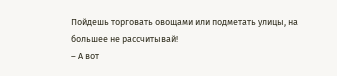Пойдешь торговать овощами или подметать улицы, на большее не рассчитывай!
– А вот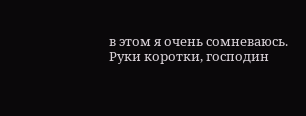в этом я очень сомневаюсь.
Руки коротки, господин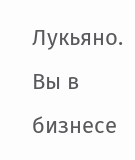Лукьяно. Вы в бизнесе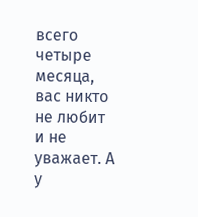всего четыре месяца, вас никто не любит и не уважает. А у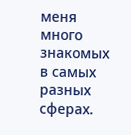меня много знакомых в самых разных сферах.